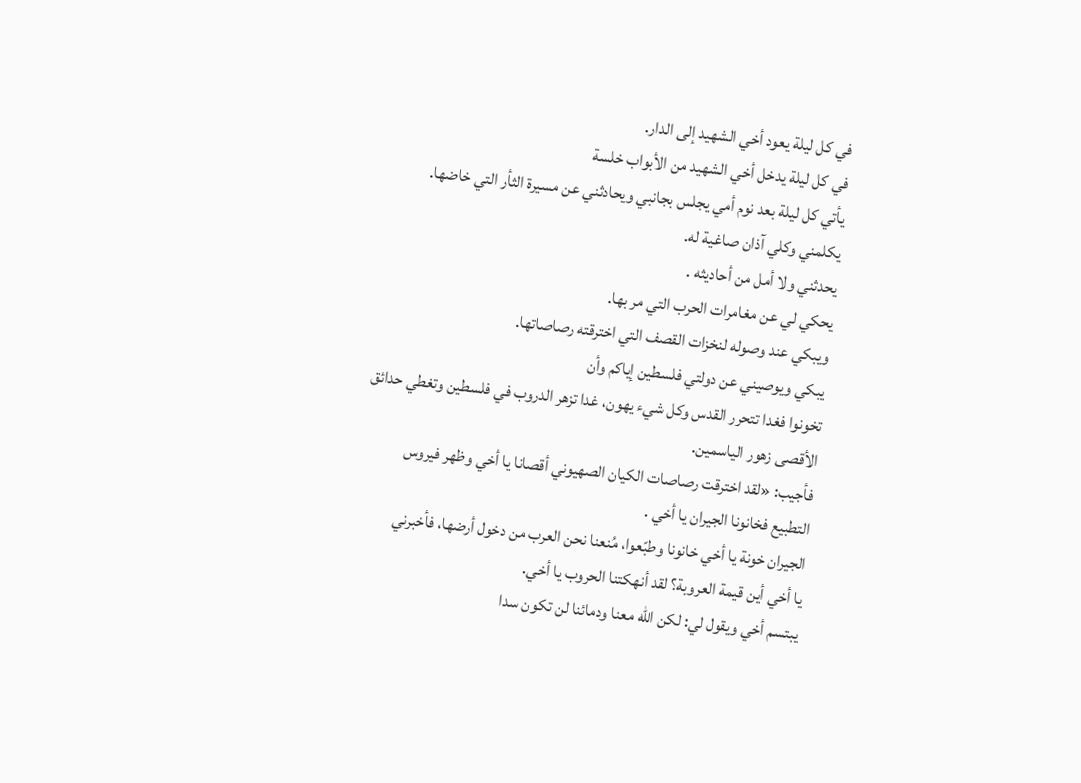في كل ليلة يعود أخي الشهيد إلى الدار.
في كل ليلة يدخل أخي الشهيد من الأبواب خلسة
يأتي كل ليلة بعد نوم أمي يجلس بجانبي ويحادثني عن مسيرة الثأر التي خاضها.
يكلمني وكلي آذان صاغية له.
يحدثني ولا أمل من أحاديثه .
يحكي لي عن مغامرات الحرب التي مر بها.
ويبكي عند وصوله لنخزات القصف التي اخترقته رصاصاتها.
يبكي ويوصيني عن دولتي فلسطين إياكم وأن
تخونوا فغدا تتحرر القدس وكل شيء يهون، غدا تزهر الدروب في فلسطين وتغطي حدائق
الأقصى زهور الياسمين.
فأجيب: «لقد اخترقت رصاصات الكيان الصهيوني أقصانا يا أخي وظهر فيروس
التطبيع فخانونا الجيران يا أخي .
الجيران خونة يا أخي خانونا وطبّعوا، مُنعنا نحن العرب من دخول أرضها، فأخبرني
يا أخي أين قيمة العروبة؟ لقد أنهكتنا الحروب يا أخي.
يبتسم أخي ويقول لي: لكن الله معنا ودمائنا لن تكون سدا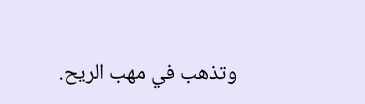وتذهب في مهب الريح.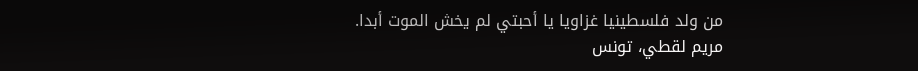من ولد فلسطينيا غزاويا يا أحبتي لم يخش الموت أبدا.
مريم لقطي، تونس